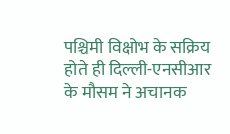पश्चिमी विक्षोभ के सक्रिय होते ही दिल्ली-एनसीआर के मौसम ने अचानक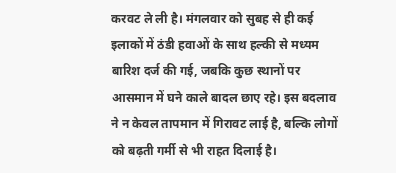करवट ले ली है। मंगलवार को सुबह से ही कई इलाकों में ठंडी हवाओं के साथ हल्की से मध्यम बारिश दर्ज की गई, जबकि कुछ स्थानों पर आसमान में घने काले बादल छाए रहे। इस बदलाव ने न केवल तापमान में गिरावट लाई है, बल्कि लोगों को बढ़ती गर्मी से भी राहत दिलाई है।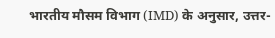भारतीय मौसम विभाग (IMD) के अनुसार, उत्तर-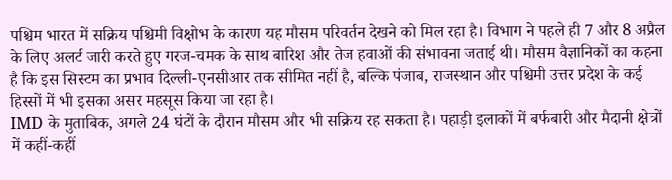पश्चिम भारत में सक्रिय पश्चिमी विक्षोभ के कारण यह मौसम परिवर्तन देखने को मिल रहा है। विभाग ने पहले ही 7 और 8 अप्रैल के लिए अलर्ट जारी करते हुए गरज-चमक के साथ बारिश और तेज हवाओं की संभावना जताई थी। मौसम वैज्ञानिकों का कहना है कि इस सिस्टम का प्रभाव दिल्ली-एनसीआर तक सीमित नहीं है, बल्कि पंजाब, राजस्थान और पश्चिमी उत्तर प्रदेश के कई हिस्सों में भी इसका असर महसूस किया जा रहा है।
IMD के मुताबिक, अगले 24 घंटों के दौरान मौसम और भी सक्रिय रह सकता है। पहाड़ी इलाकों में बर्फबारी और मैदानी क्षेत्रों में कहीं-कहीं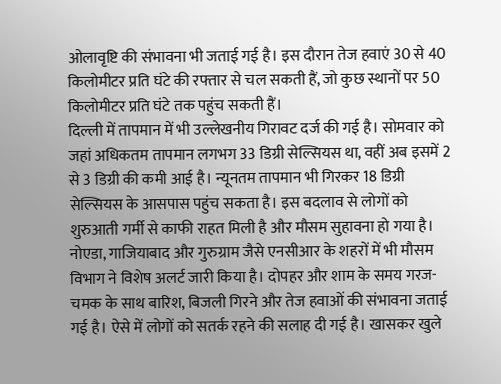ओलावृष्टि की संभावना भी जताई गई है। इस दौरान तेज हवाएं 30 से 40 किलोमीटर प्रति घंटे की रफ्तार से चल सकती हैं, जो कुछ स्थानों पर 50 किलोमीटर प्रति घंटे तक पहुंच सकती हैं।
दिल्ली में तापमान में भी उल्लेखनीय गिरावट दर्ज की गई है। सोमवार को जहां अधिकतम तापमान लगभग 33 डिग्री सेल्सियस था, वहीं अब इसमें 2 से 3 डिग्री की कमी आई है। न्यूनतम तापमान भी गिरकर 18 डिग्री सेल्सियस के आसपास पहुंच सकता है। इस बदलाव से लोगों को शुरुआती गर्मी से काफी राहत मिली है और मौसम सुहावना हो गया है।
नोएडा, गाजियाबाद और गुरुग्राम जैसे एनसीआर के शहरों में भी मौसम विभाग ने विशेष अलर्ट जारी किया है। दोपहर और शाम के समय गरज-चमक के साथ बारिश, बिजली गिरने और तेज हवाओं की संभावना जताई गई है। ऐसे में लोगों को सतर्क रहने की सलाह दी गई है। खासकर खुले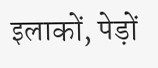इलाकों, पेड़ों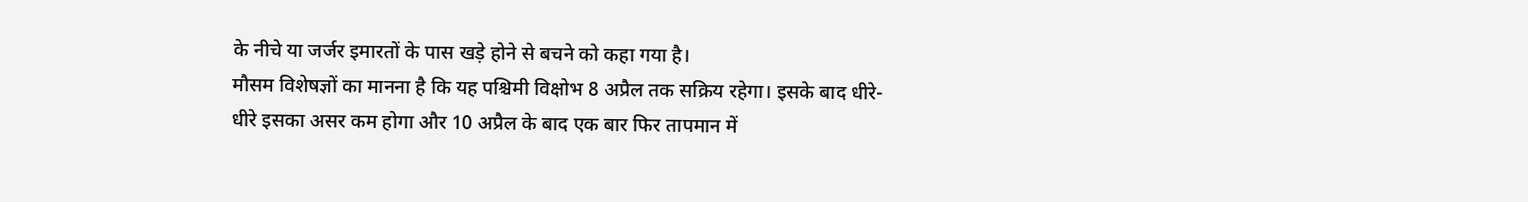के नीचे या जर्जर इमारतों के पास खड़े होने से बचने को कहा गया है।
मौसम विशेषज्ञों का मानना है कि यह पश्चिमी विक्षोभ 8 अप्रैल तक सक्रिय रहेगा। इसके बाद धीरे-धीरे इसका असर कम होगा और 10 अप्रैल के बाद एक बार फिर तापमान में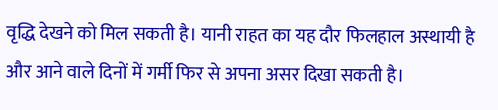वृद्धि देखने को मिल सकती है। यानी राहत का यह दौर फिलहाल अस्थायी है और आने वाले दिनों में गर्मी फिर से अपना असर दिखा सकती है।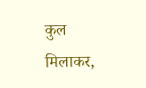कुल मिलाकर,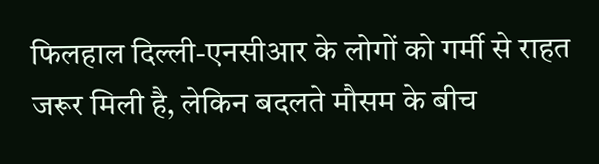फिलहाल दिल्ली-एनसीआर के लोगों को गर्मी से राहत जरूर मिली है, लेकिन बदलते मौसम के बीच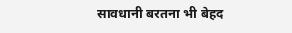सावधानी बरतना भी बेहद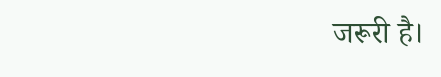जरूरी है।